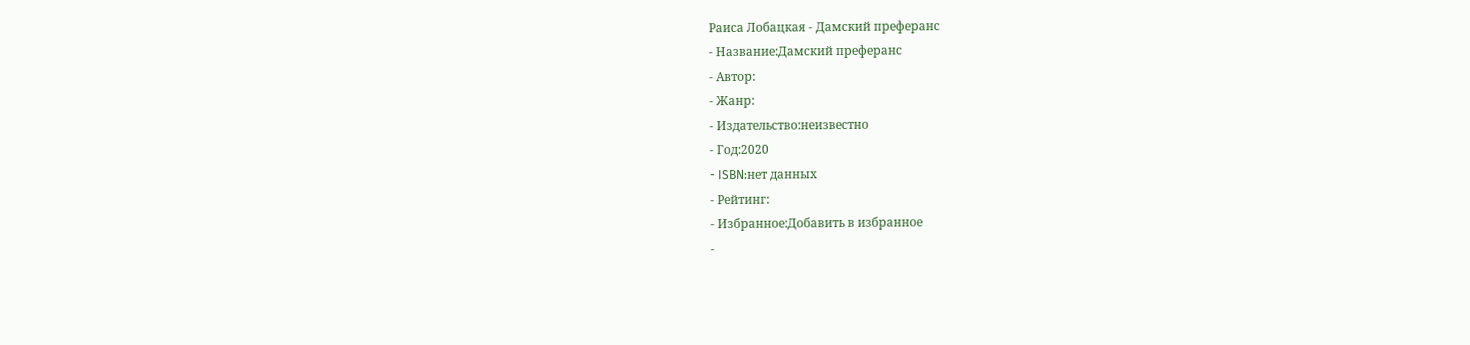Раиса Лобацкая - Дамский преферанс
- Название:Дамский преферанс
- Автор:
- Жанр:
- Издательство:неизвестно
- Год:2020
- ISBN:нет данных
- Рейтинг:
- Избранное:Добавить в избранное
-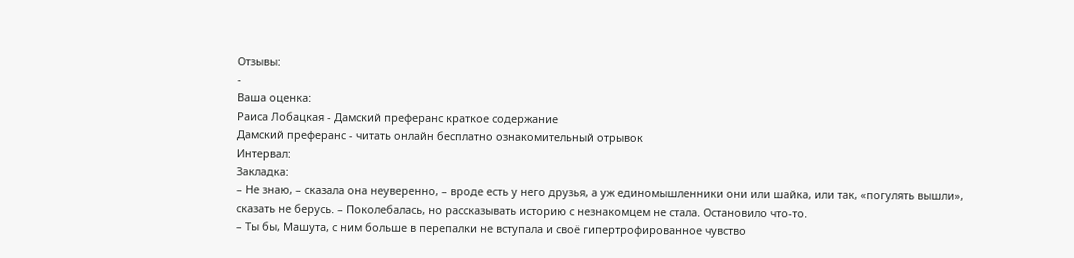Отзывы:
-
Ваша оценка:
Раиса Лобацкая - Дамский преферанс краткое содержание
Дамский преферанс - читать онлайн бесплатно ознакомительный отрывок
Интервал:
Закладка:
– Не знаю, – сказала она неуверенно, – вроде есть у него друзья, а уж единомышленники они или шайка, или так, «погулять вышли», сказать не берусь. – Поколебалась, но рассказывать историю с незнакомцем не стала. Остановило что-то.
– Ты бы, Машута, с ним больше в перепалки не вступала и своё гипертрофированное чувство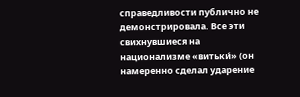справедливости публично не демонстрировала. Все эти свихнувшиеся на национализме «витьки́» (он намеренно сделал ударение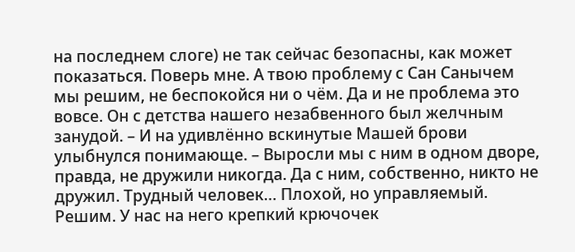на последнем слоге) не так сейчас безопасны, как может показаться. Поверь мне. А твою проблему с Сан Санычем мы решим, не беспокойся ни о чём. Да и не проблема это вовсе. Он с детства нашего незабвенного был желчным занудой. – И на удивлённо вскинутые Машей брови улыбнулся понимающе. – Выросли мы с ним в одном дворе, правда, не дружили никогда. Да с ним, собственно, никто не дружил. Трудный человек… Плохой, но управляемый. Решим. У нас на него крепкий крючочек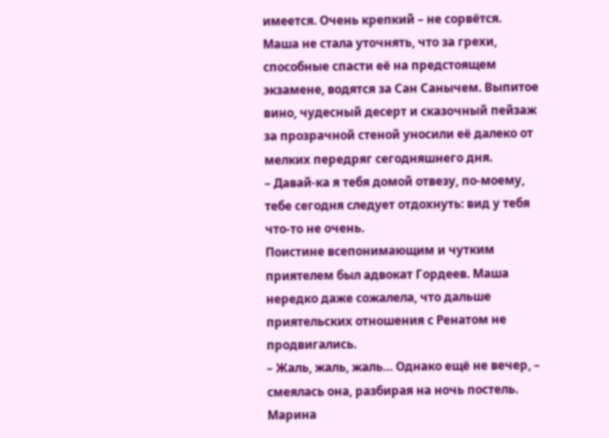имеется. Очень крепкий – не сорвётся.
Маша не стала уточнять, что за грехи, способные спасти её на предстоящем экзамене, водятся за Сан Санычем. Выпитое вино, чудесный десерт и сказочный пейзаж за прозрачной стеной уносили её далеко от мелких передряг сегодняшнего дня.
– Давай-ка я тебя домой отвезу, по-моему, тебе сегодня следует отдохнуть: вид у тебя что-то не очень.
Поистине всепонимающим и чутким приятелем был адвокат Гордеев. Маша нередко даже сожалела, что дальше приятельских отношения с Ренатом не продвигались.
– Жаль, жаль, жаль… Однако ещё не вечер, – смеялась она, разбирая на ночь постель.
Марина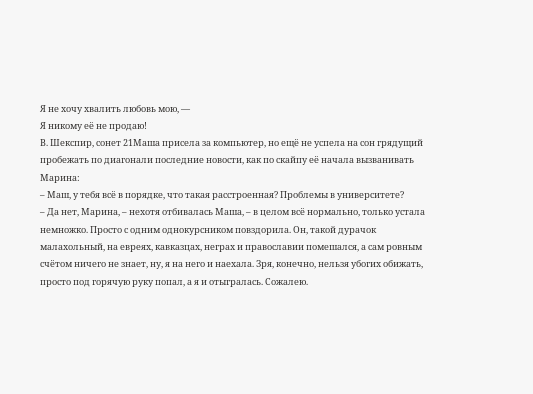Я не хочу хвалить любовь мою, —
Я никому её не продаю!
В. Шекспир, сонет 21Маша присела за компьютер, но ещё не успела на сон грядущий пробежать по диагонали последние новости, как по скайпу её начала вызванивать Марина:
– Маш, у тебя всё в порядке, что такая расстроенная? Проблемы в университете?
– Да нет, Марина, – нехотя отбивалась Маша, – в целом всё нормально, только устала немножко. Просто с одним однокурсником повздорила. Он, такой дурачок малахольный, на евреях, кавказцах, неграх и православии помешался, а сам ровным счётом ничего не знает, ну, я на него и наехала. Зря, конечно, нельзя убогих обижать, просто под горячую руку попал, а я и отыгралась. Сожалею.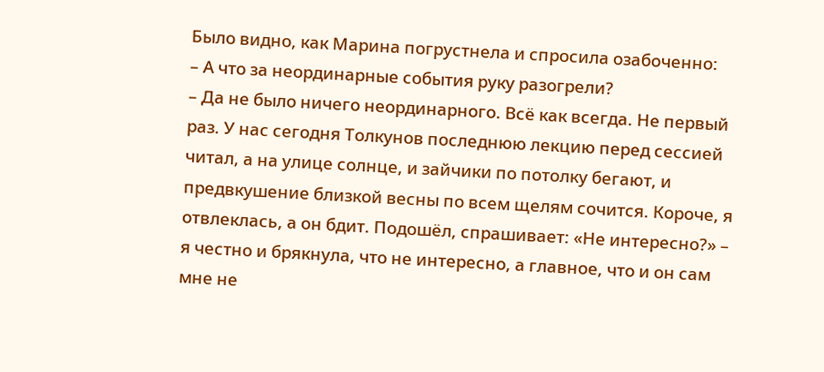Было видно, как Марина погрустнела и спросила озабоченно:
– А что за неординарные события руку разогрели?
– Да не было ничего неординарного. Всё как всегда. Не первый раз. У нас сегодня Толкунов последнюю лекцию перед сессией читал, а на улице солнце, и зайчики по потолку бегают, и предвкушение близкой весны по всем щелям сочится. Короче, я отвлеклась, а он бдит. Подошёл, спрашивает: «Не интересно?» – я честно и брякнула, что не интересно, а главное, что и он сам мне не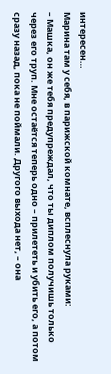интересен…
Марина там у себя, в парижской комнате, всплеснула руками:
– Машка, он же тебя предупреждал, что ты диплом получишь только через его труп. Мне остаётся теперь одно – прилететь и убить его, а потом сразу назад, пока не поймали. Другого выхода нет, – она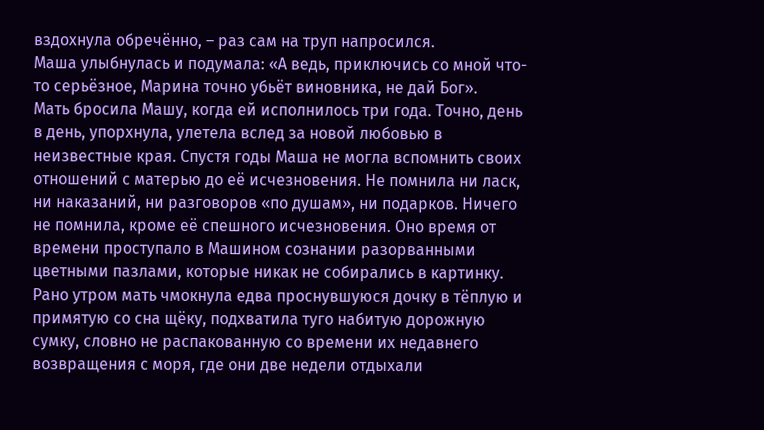вздохнула обречённо, – раз сам на труп напросился.
Маша улыбнулась и подумала: «А ведь, приключись со мной что-то серьёзное, Марина точно убьёт виновника, не дай Бог».
Мать бросила Машу, когда ей исполнилось три года. Точно, день в день, упорхнула, улетела вслед за новой любовью в неизвестные края. Спустя годы Маша не могла вспомнить своих отношений с матерью до её исчезновения. Не помнила ни ласк, ни наказаний, ни разговоров «по душам», ни подарков. Ничего не помнила, кроме её спешного исчезновения. Оно время от времени проступало в Машином сознании разорванными цветными пазлами, которые никак не собирались в картинку.
Рано утром мать чмокнула едва проснувшуюся дочку в тёплую и примятую со сна щёку, подхватила туго набитую дорожную сумку, словно не распакованную со времени их недавнего возвращения с моря, где они две недели отдыхали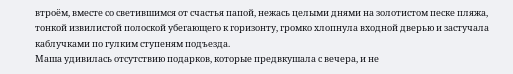втроём, вместе со светившимся от счастья папой, нежась целыми днями на золотистом песке пляжа, тонкой извилистой полоской убегающего к горизонту, громко хлопнула входной дверью и застучала каблучками по гулким ступеням подъезда.
Маша удивилась отсутствию подарков, которые предвкушала с вечера, и не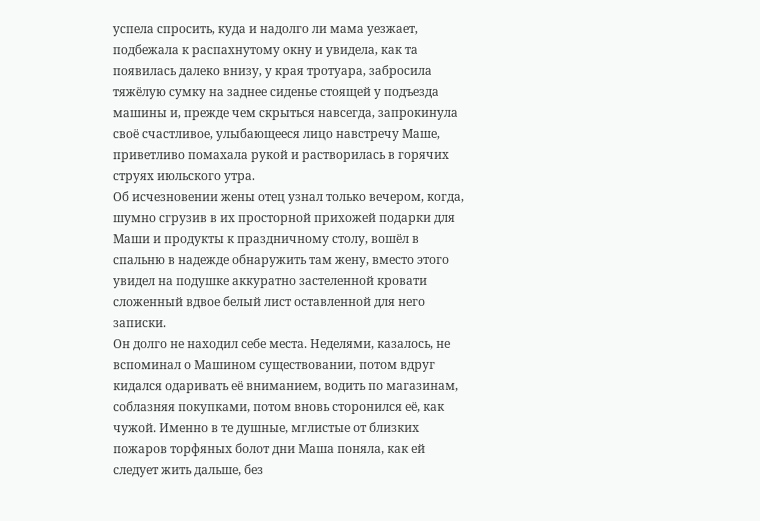успела спросить, куда и надолго ли мама уезжает, подбежала к распахнутому окну и увидела, как та появилась далеко внизу, у края тротуара, забросила тяжёлую сумку на заднее сиденье стоящей у подъезда машины и, прежде чем скрыться навсегда, запрокинула своё счастливое, улыбающееся лицо навстречу Маше, приветливо помахала рукой и растворилась в горячих струях июльского утра.
Об исчезновении жены отец узнал только вечером, когда, шумно сгрузив в их просторной прихожей подарки для Маши и продукты к праздничному столу, вошёл в спальню в надежде обнаружить там жену, вместо этого увидел на подушке аккуратно застеленной кровати сложенный вдвое белый лист оставленной для него записки.
Он долго не находил себе места. Неделями, казалось, не вспоминал о Машином существовании, потом вдруг кидался одаривать её вниманием, водить по магазинам, соблазняя покупками, потом вновь сторонился её, как чужой. Именно в те душные, мглистые от близких пожаров торфяных болот дни Маша поняла, как ей следует жить дальше, без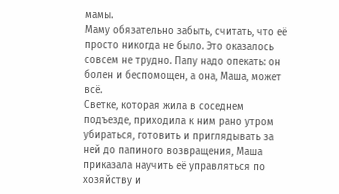мамы.
Маму обязательно забыть, считать, что её просто никогда не было. Это оказалось совсем не трудно. Папу надо опекать: он болен и беспомощен, а она, Маша, может всё.
Светке, которая жила в соседнем подъезде, приходила к ним рано утром убираться, готовить и приглядывать за ней до папиного возвращения, Маша приказала научить её управляться по хозяйству и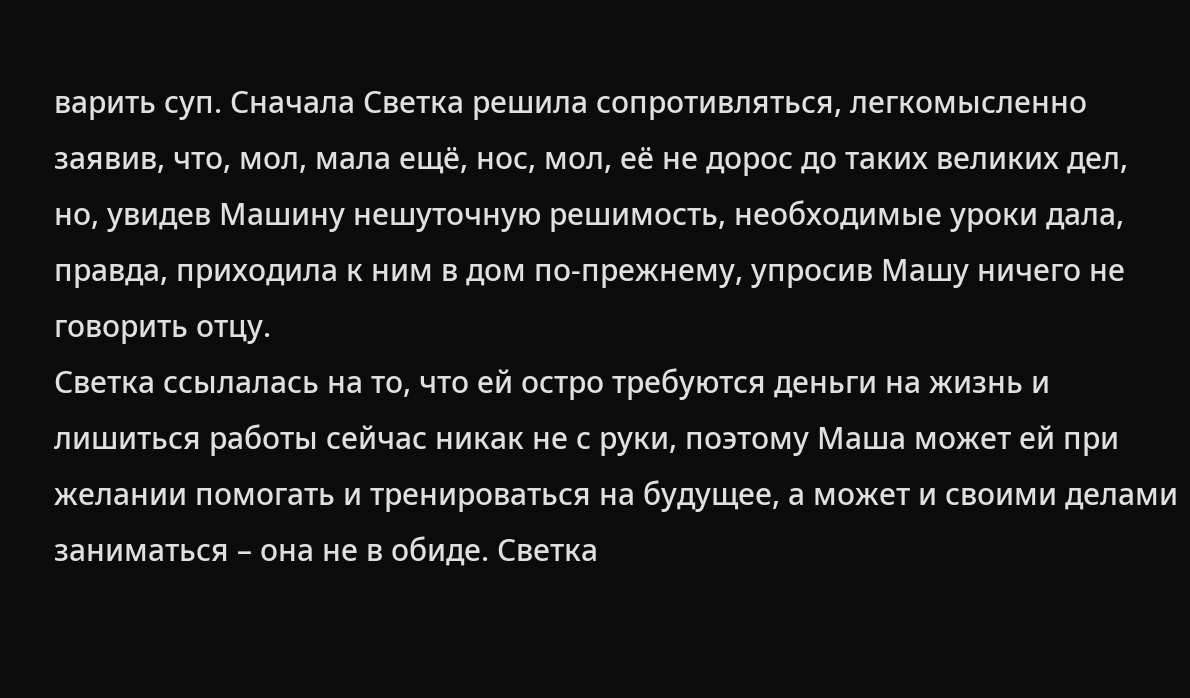варить суп. Сначала Светка решила сопротивляться, легкомысленно заявив, что, мол, мала ещё, нос, мол, её не дорос до таких великих дел, но, увидев Машину нешуточную решимость, необходимые уроки дала, правда, приходила к ним в дом по-прежнему, упросив Машу ничего не говорить отцу.
Светка ссылалась на то, что ей остро требуются деньги на жизнь и лишиться работы сейчас никак не с руки, поэтому Маша может ей при желании помогать и тренироваться на будущее, а может и своими делами заниматься – она не в обиде. Светка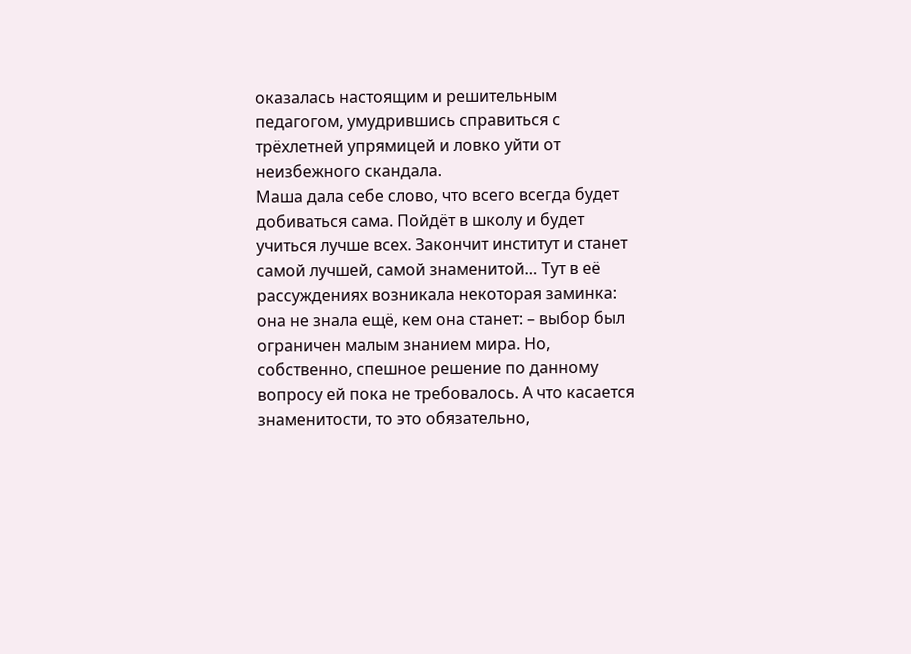оказалась настоящим и решительным педагогом, умудрившись справиться с трёхлетней упрямицей и ловко уйти от неизбежного скандала.
Маша дала себе слово, что всего всегда будет добиваться сама. Пойдёт в школу и будет учиться лучше всех. Закончит институт и станет самой лучшей, самой знаменитой… Тут в её рассуждениях возникала некоторая заминка: она не знала ещё, кем она станет: – выбор был ограничен малым знанием мира. Но, собственно, спешное решение по данному вопросу ей пока не требовалось. А что касается знаменитости, то это обязательно,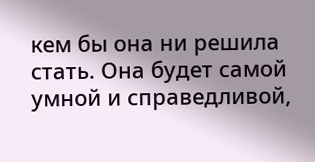кем бы она ни решила стать. Она будет самой умной и справедливой,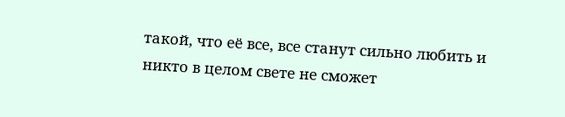такой, что её все, все станут сильно любить и никто в целом свете не сможет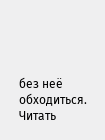без неё обходиться.
Читать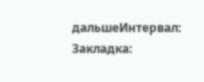дальшеИнтервал:
Закладка: